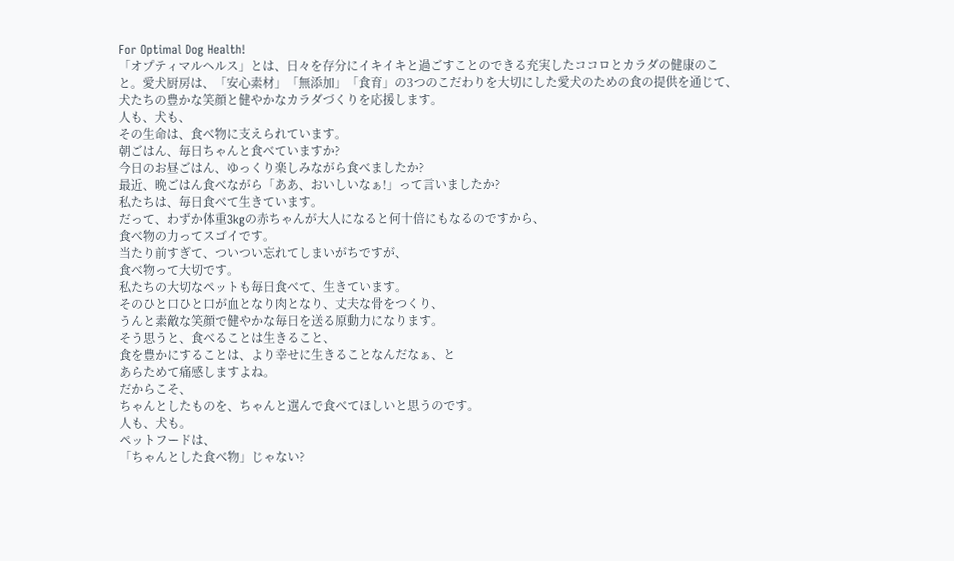For Optimal Dog Health!
「オプティマルヘルス」とは、日々を存分にイキイキと過ごすことのできる充実したココロとカラダの健康のこと。愛犬厨房は、「安心素材」「無添加」「食育」の3つのこだわりを大切にした愛犬のための食の提供を通じて、犬たちの豊かな笑顔と健やかなカラダづくりを応援します。
人も、犬も、
その生命は、食べ物に支えられています。
朝ごはん、毎日ちゃんと食べていますか?
今日のお昼ごはん、ゆっくり楽しみながら食べましたか?
最近、晩ごはん食べながら「ああ、おいしいなぁ!」って言いましたか?
私たちは、毎日食べて生きています。
だって、わずか体重3kgの赤ちゃんが大人になると何十倍にもなるのですから、
食べ物の力ってスゴイです。
当たり前すぎて、ついつい忘れてしまいがちですが、
食べ物って大切です。
私たちの大切なペットも毎日食べて、生きています。
そのひと口ひと口が血となり肉となり、丈夫な骨をつくり、
うんと素敵な笑顔で健やかな毎日を送る原動力になります。
そう思うと、食べることは生きること、
食を豊かにすることは、より幸せに生きることなんだなぁ、と
あらためて痛感しますよね。
だからこそ、
ちゃんとしたものを、ちゃんと選んで食べてほしいと思うのです。
人も、犬も。
ペットフードは、
「ちゃんとした食べ物」じゃない?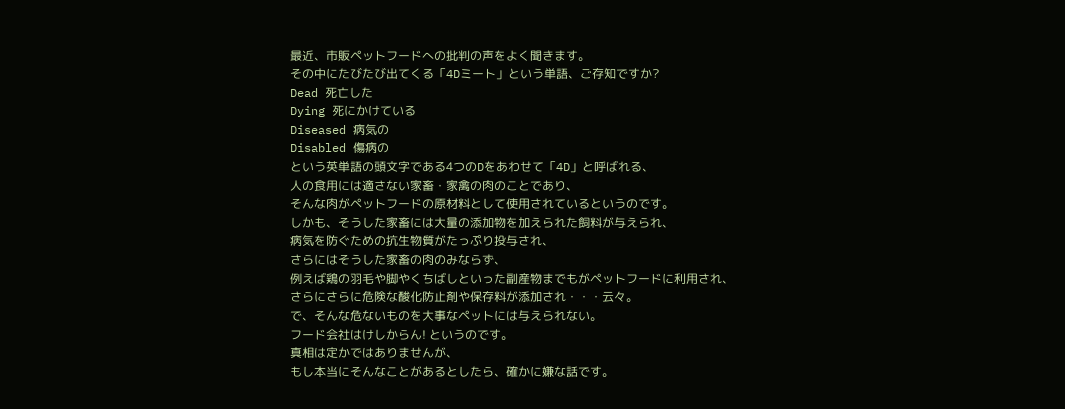最近、市販ペットフードへの批判の声をよく聞きます。
その中にたびたび出てくる「4Dミート」という単語、ご存知ですか?
Dead 死亡した
Dying 死にかけている
Diseased 病気の
Disabled 傷病の
という英単語の頭文字である4つのDをあわせて「4D」と呼ばれる、
人の食用には適さない家畜・家禽の肉のことであり、
そんな肉がペットフードの原材料として使用されているというのです。
しかも、そうした家畜には大量の添加物を加えられた飼料が与えられ、
病気を防ぐための抗生物質がたっぷり投与され、
さらにはそうした家畜の肉のみならず、
例えば鶏の羽毛や脚やくちばしといった副産物までもがペットフードに利用され、
さらにさらに危険な酸化防止剤や保存料が添加され・・・云々。
で、そんな危ないものを大事なペットには与えられない。
フード会社はけしからん! というのです。
真相は定かではありませんが、
もし本当にそんなことがあるとしたら、確かに嫌な話です。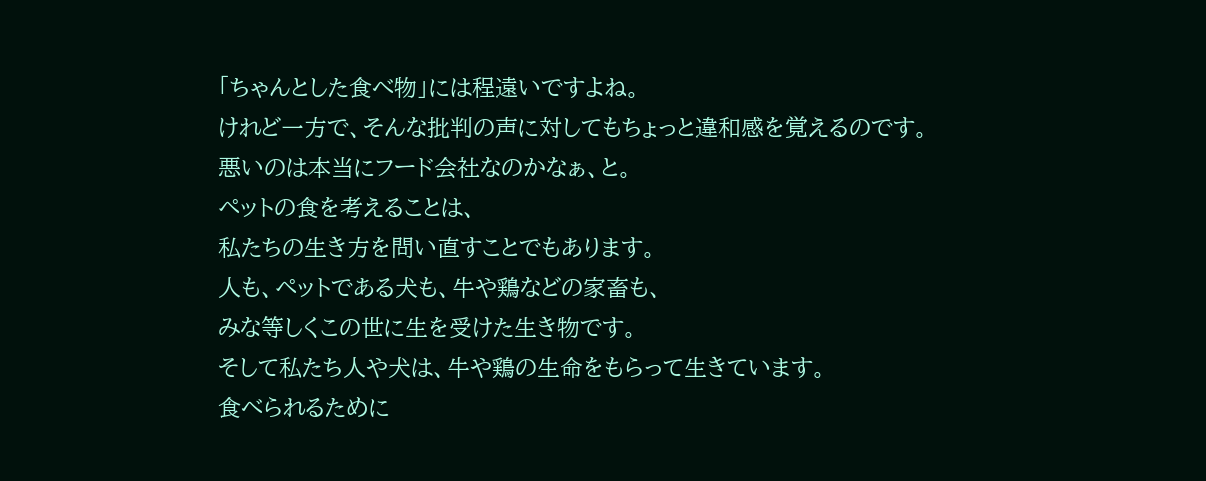「ちゃんとした食べ物」には程遠いですよね。
けれど一方で、そんな批判の声に対してもちょっと違和感を覚えるのです。
悪いのは本当にフード会社なのかなぁ、と。
ペットの食を考えることは、
私たちの生き方を問い直すことでもあります。
人も、ペットである犬も、牛や鶏などの家畜も、
みな等しくこの世に生を受けた生き物です。
そして私たち人や犬は、牛や鶏の生命をもらって生きています。
食べられるために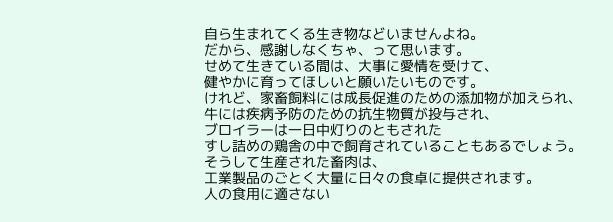自ら生まれてくる生き物などいませんよね。
だから、感謝しなくちゃ、って思います。
せめて生きている間は、大事に愛情を受けて、
健やかに育ってほしいと願いたいものです。
けれど、家畜飼料には成長促進のための添加物が加えられ、
牛には疾病予防のための抗生物質が投与され、
ブロイラーは一日中灯りのともされた
すし詰めの鶏舎の中で飼育されていることもあるでしょう。
そうして生産された畜肉は、
工業製品のごとく大量に日々の食卓に提供されます。
人の食用に適さない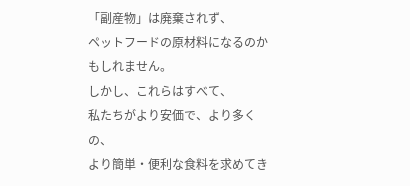「副産物」は廃棄されず、
ペットフードの原材料になるのかもしれません。
しかし、これらはすべて、
私たちがより安価で、より多くの、
より簡単・便利な食料を求めてき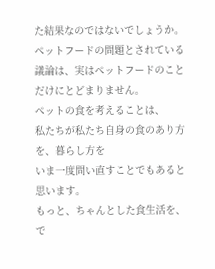た結果なのではないでしょうか。
ペットフードの問題とされている議論は、実はペットフードのことだけにとどまりません。
ペットの食を考えることは、
私たちが私たち自身の食のあり方を、暮らし方を
いま一度問い直すことでもあると思います。
もっと、ちゃんとした食生活を、で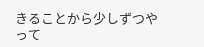きることから少しずつやって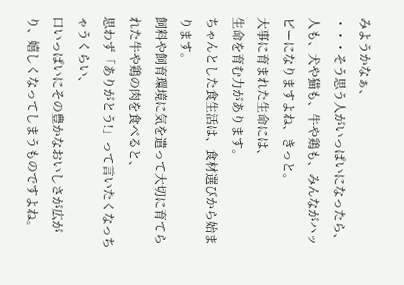みようかなぁ、
・・・そう思う人がいっぱいになったら、
人も、犬や猫も、牛や鶏も、みんながハッピーになりますよね、きっと。
大事に育まれた生命には、
生命を育む力があります。
ちゃんとした食生活は、食材選びから始まります。
飼料や飼育環境に気を遣って大切に育てられた牛や鶏の肉を食べると、
思わず「ありがとう!」って言いたくなっちゃうくらい、
口いっぱいにその豊かなおいしさが広がり、嬉しくなってしまうものですよね。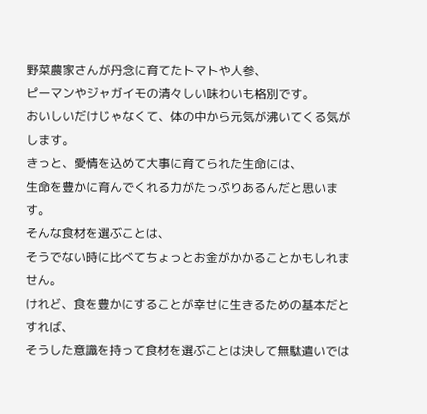野菜農家さんが丹念に育てたトマトや人参、
ピーマンやジャガイモの清々しい味わいも格別です。
おいしいだけじゃなくて、体の中から元気が沸いてくる気がします。
きっと、愛情を込めて大事に育てられた生命には、
生命を豊かに育んでくれる力がたっぷりあるんだと思います。
そんな食材を選ぶことは、
そうでない時に比べてちょっとお金がかかることかもしれません。
けれど、食を豊かにすることが幸せに生きるための基本だとすれば、
そうした意識を持って食材を選ぶことは決して無駄遣いでは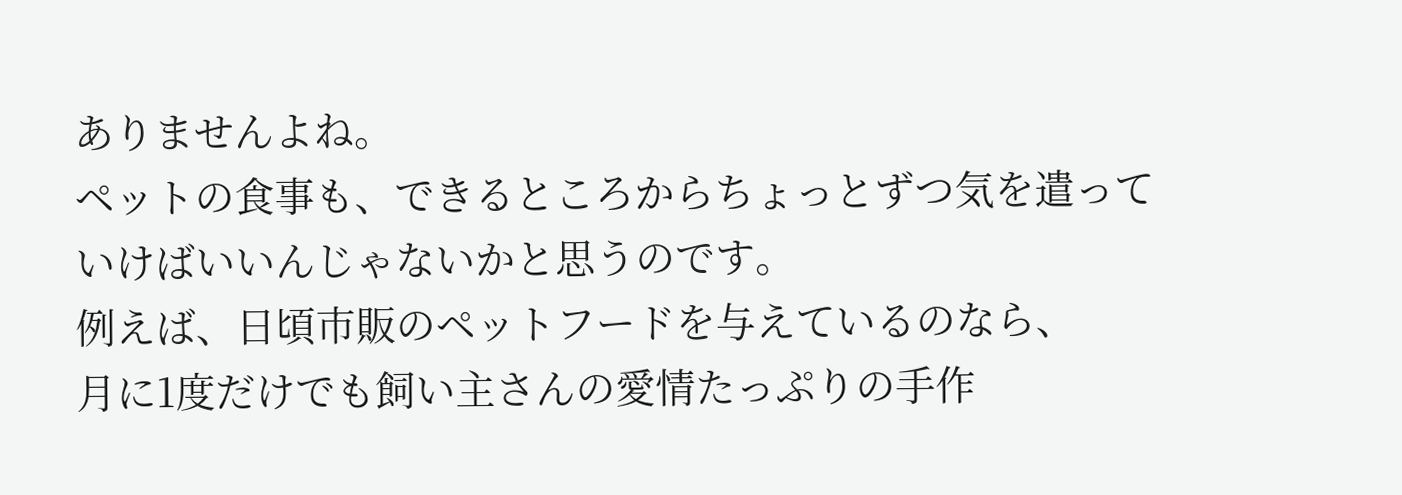ありませんよね。
ペットの食事も、できるところからちょっとずつ気を遣っていけばいいんじゃないかと思うのです。
例えば、日頃市販のペットフードを与えているのなら、
月に1度だけでも飼い主さんの愛情たっぷりの手作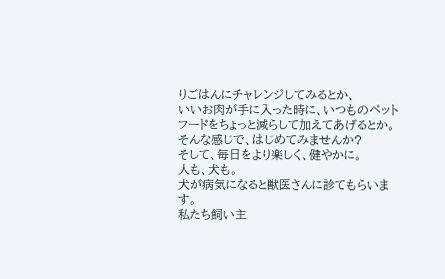りごはんにチャレンジしてみるとか、
いいお肉が手に入った時に、いつものペットフードをちょっと減らして加えてあげるとか。
そんな感じで、はじめてみませんか?
そして、毎日をより楽しく、健やかに。
人も、犬も。
犬が病気になると獣医さんに診てもらいます。
私たち飼い主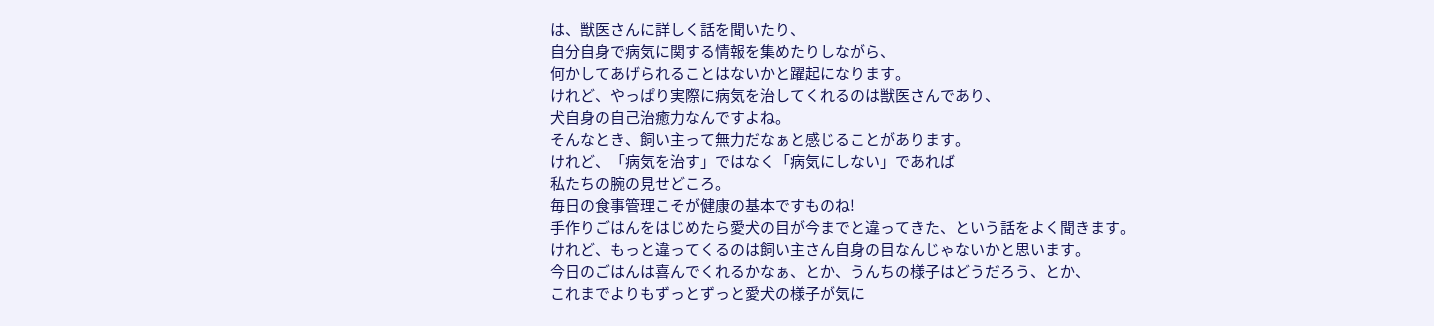は、獣医さんに詳しく話を聞いたり、
自分自身で病気に関する情報を集めたりしながら、
何かしてあげられることはないかと躍起になります。
けれど、やっぱり実際に病気を治してくれるのは獣医さんであり、
犬自身の自己治癒力なんですよね。
そんなとき、飼い主って無力だなぁと感じることがあります。
けれど、「病気を治す」ではなく「病気にしない」であれば
私たちの腕の見せどころ。
毎日の食事管理こそが健康の基本ですものね!
手作りごはんをはじめたら愛犬の目が今までと違ってきた、という話をよく聞きます。
けれど、もっと違ってくるのは飼い主さん自身の目なんじゃないかと思います。
今日のごはんは喜んでくれるかなぁ、とか、うんちの様子はどうだろう、とか、
これまでよりもずっとずっと愛犬の様子が気に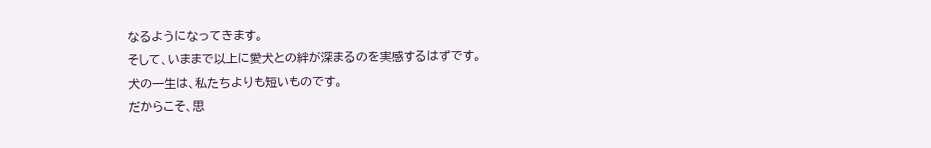なるようになってきます。
そして、いままで以上に愛犬との絆が深まるのを実感するはずです。
犬の一生は、私たちよりも短いものです。
だからこそ、思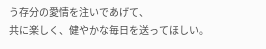う存分の愛情を注いであげて、
共に楽しく、健やかな毎日を送ってほしい。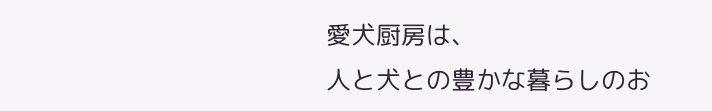愛犬厨房は、
人と犬との豊かな暮らしのお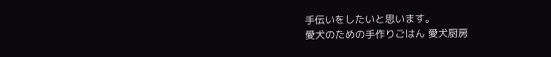手伝いをしたいと思います。
愛犬のための手作りごはん 愛犬厨房